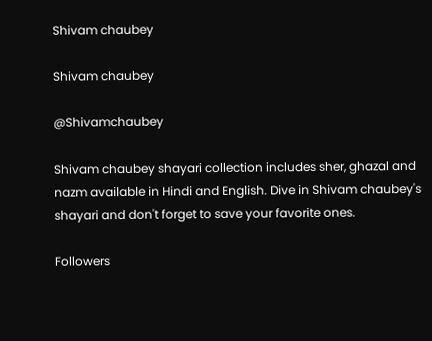Shivam chaubey

Shivam chaubey

@Shivamchaubey

Shivam chaubey shayari collection includes sher, ghazal and nazm available in Hindi and English. Dive in Shivam chaubey's shayari and don't forget to save your favorite ones.

Followers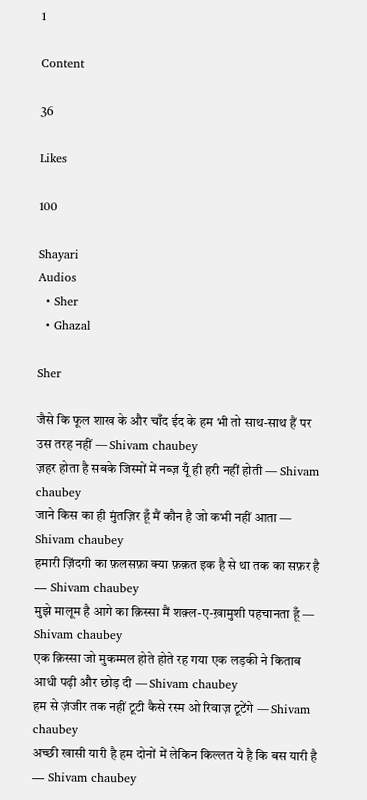1

Content

36

Likes

100

Shayari
Audios
  • Sher
  • Ghazal

Sher

जैसे कि फूल शाख के और चाँद ईद के हम भी तो साथ-साथ हैं पर उस तरह नहीं — Shivam chaubey
ज़हर होता है सबके जिस्मों में नब्ज़ यूँ ही हरी नहीं होती — Shivam chaubey
जाने किस का ही मुंतज़िर हूँ मैं कौन है जो कभी नहीं आता — Shivam chaubey
हमारी ज़िंदगी का फ़लसफ़ा क्या फ़क़त इक है से था तक का सफ़र है — Shivam chaubey
मुझे मालूम है आगे का क़िस्सा मैं शक़्ल-ए-ख़ामुशी पहचानता हूँ — Shivam chaubey
एक क़िस्सा जो मुकम्मल होते होते रह गया एक लड़की ने किताब आधी पढ़ी और छोड़ दी — Shivam chaubey
हम से ज़ंजीर तक नहीं टूटी कैसे रस्म ओ रिवाज़ टूटेंगे — Shivam chaubey
अच्छी खासी यारी है हम दोनों में लेकिन किल्लत ये है कि बस यारी है — Shivam chaubey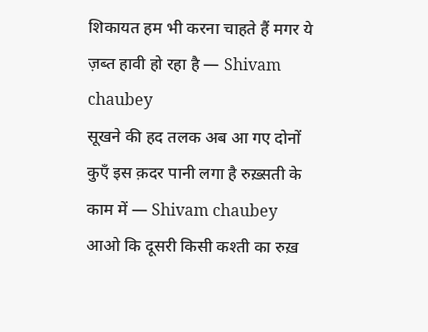शिकायत हम भी करना चाहते हैं मगर ये ज़ब्त हावी हो रहा है — Shivam chaubey
सूखने की हद तलक अब आ गए दोनों कुएँ इस क़दर पानी लगा है रुख़्सती के काम में — Shivam chaubey
आओ कि दूसरी किसी कश्ती का रुख़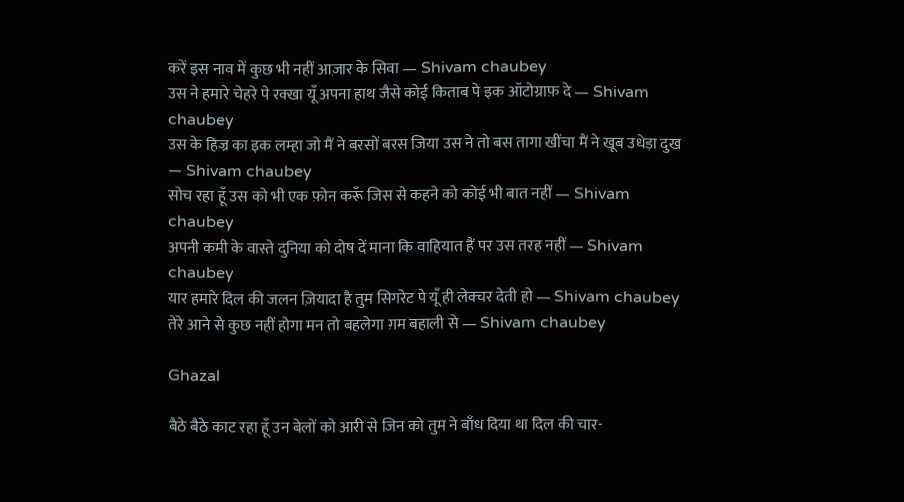करें इस नाव में कुछ भी नहीं आज़ार के सिवा — Shivam chaubey
उस ने हमारे चेहरे पे रक्खा यूँ अपना हाथ जैसे कोई किताब पे इक ऑटोग्राफ़ दे — Shivam chaubey
उस के हिज्र का इक लम्हा जो मैं ने बरसों बरस जिया उस ने तो बस तागा खींचा मैं ने खूब उधेड़ा दुख — Shivam chaubey
सोच रहा हूँ उस को भी एक फ़ोन करूँ जिस से कहने को कोई भी बात नहीं — Shivam chaubey
अपनी कमी के वास्ते दुनिया को दोष दें माना कि वाहियात हैं पर उस तरह नहीं — Shivam chaubey
यार हमारे दिल की जलन ज़ियादा है तुम सिगरेट पे यूँ ही लेक्चर देती हो — Shivam chaubey
तेरे आने से कुछ नहीं होगा मन तो बहलेगा ग़म बहाली से — Shivam chaubey

Ghazal

बैठे बैठे काट रहा हूँ उन बेलों को आरी से जिन को तुम ने बाँध दिया था दिल की चार-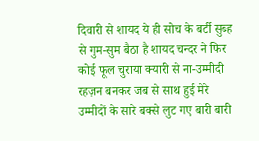दिवारी से शायद ये ही सोच के बर्टी सुब्ह से गुम-सुम बैठा है शायद चन्दर ने फिर कोई फूल चुराया क्यारी से ना-उम्मीदी रहज़न बनकर जब से साथ हुई मेरे उम्मीदों के सारे बक्से लुट गए बारी बारी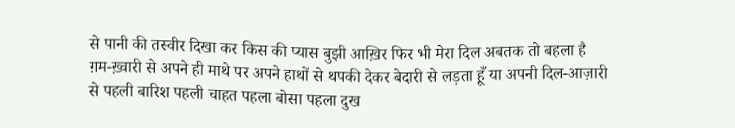से पानी की तस्वीर दिखा कर किस की प्यास बुझी आख़िर फिर भी मेरा दिल अबतक तो बहला है ग़म-ख़्वारी से अपने ही माथे पर अपने हाथों से थपकी देकर बेदारी से लड़ता हूँ या अपनी दिल-आज़ारी से पहली बारिश पहली चाहत पहला बोसा पहला दुख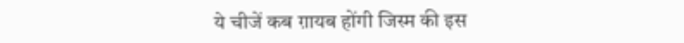ये चीजें कब ग़ायब होंगी जिस्म की इस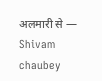अलमारी से — Shivam chaubey